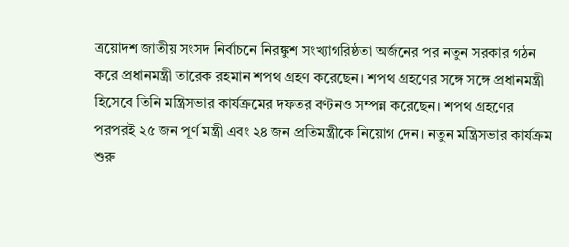ত্রয়োদশ জাতীয় সংসদ নির্বাচনে নিরঙ্কুশ সংখ্যাগরিষ্ঠতা অর্জনের পর নতুন সরকার গঠন করে প্রধানমন্ত্রী তারেক রহমান শপথ গ্রহণ করেছেন। শপথ গ্রহণের সঙ্গে সঙ্গে প্রধানমন্ত্রী হিসেবে তিনি মন্ত্রিসভার কার্যক্রমের দফতর বণ্টনও সম্পন্ন করেছেন। শপথ গ্রহণের পরপরই ২৫ জন পূর্ণ মন্ত্রী এবং ২৪ জন প্রতিমন্ত্রীকে নিয়োগ দেন। নতুন মন্ত্রিসভার কার্যক্রম শুরু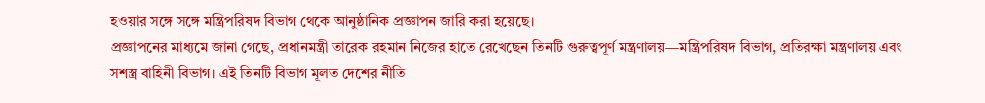হওয়ার সঙ্গে সঙ্গে মন্ত্রিপরিষদ বিভাগ থেকে আনুষ্ঠানিক প্রজ্ঞাপন জারি করা হয়েছে।
প্রজ্ঞাপনের মাধ্যমে জানা গেছে, প্রধানমন্ত্রী তারেক রহমান নিজের হাতে রেখেছেন তিনটি গুরুত্বপূর্ণ মন্ত্রণালয়—মন্ত্রিপরিষদ বিভাগ, প্রতিরক্ষা মন্ত্রণালয় এবং সশস্ত্র বাহিনী বিভাগ। এই তিনটি বিভাগ মূলত দেশের নীতি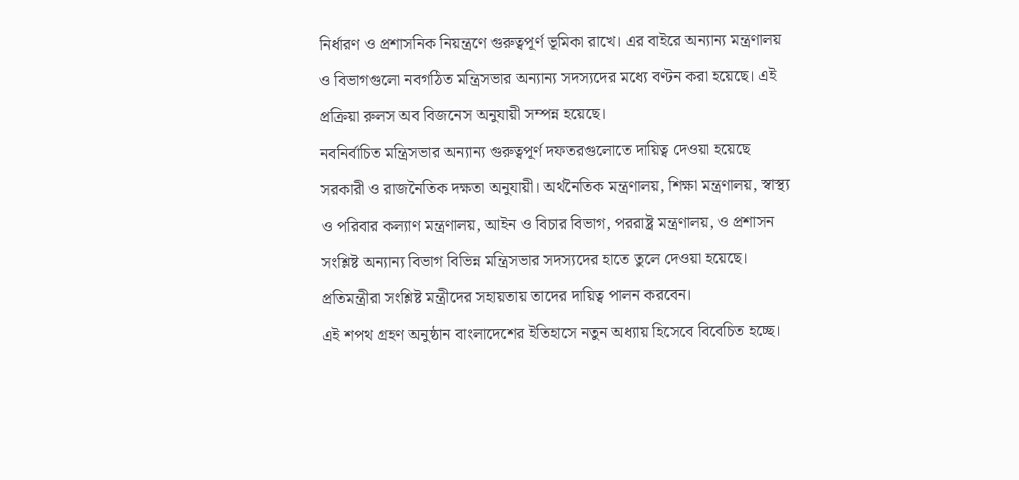নির্ধারণ ও প্রশাসনিক নিয়ন্ত্রণে গুরুত্বপূর্ণ ভূমিকা রাখে। এর বাইরে অন্যান্য মন্ত্রণালয় ও বিভাগগুলো নবগঠিত মন্ত্রিসভার অন্যান্য সদস্যদের মধ্যে বণ্টন করা হয়েছে। এই প্রক্রিয়া রুলস অব বিজনেস অনুযায়ী সম্পন্ন হয়েছে।
নবনির্বাচিত মন্ত্রিসভার অন্যান্য গুরুত্বপূর্ণ দফতরগুলোতে দায়িত্ব দেওয়া হয়েছে সরকারী ও রাজনৈতিক দক্ষতা অনুযায়ী। অর্থনৈতিক মন্ত্রণালয়, শিক্ষা মন্ত্রণালয়, স্বাস্থ্য ও পরিবার কল্যাণ মন্ত্রণালয়, আইন ও বিচার বিভাগ, পররাষ্ট্র মন্ত্রণালয়, ও প্রশাসন সংশ্লিষ্ট অন্যান্য বিভাগ বিভিন্ন মন্ত্রিসভার সদস্যদের হাতে তুলে দেওয়া হয়েছে। প্রতিমন্ত্রীরা সংশ্লিষ্ট মন্ত্রীদের সহায়তায় তাদের দায়িত্ব পালন করবেন।
এই শপথ গ্রহণ অনুষ্ঠান বাংলাদেশের ইতিহাসে নতুন অধ্যায় হিসেবে বিবেচিত হচ্ছে।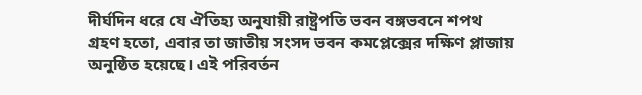দীর্ঘদিন ধরে যে ঐতিহ্য অনুযায়ী রাষ্ট্রপতি ভবন বঙ্গভবনে শপথ গ্রহণ হতো, এবার তা জাতীয় সংসদ ভবন কমপ্লেক্সের দক্ষিণ প্লাজায় অনুষ্ঠিত হয়েছে। এই পরিবর্তন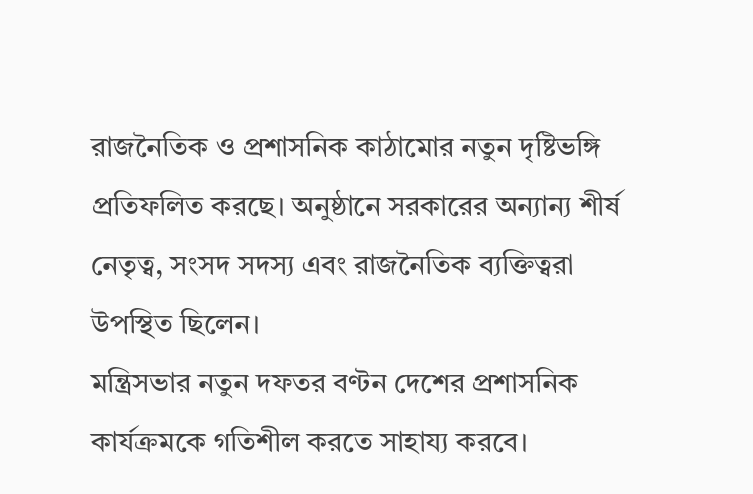রাজনৈতিক ও প্রশাসনিক কাঠামোর নতুন দৃষ্টিভঙ্গি প্রতিফলিত করছে। অনুষ্ঠানে সরকারের অন্যান্য শীর্ষ নেতৃত্ব, সংসদ সদস্য এবং রাজনৈতিক ব্যক্তিত্বরা উপস্থিত ছিলেন।
মন্ত্রিসভার নতুন দফতর বণ্টন দেশের প্রশাসনিক কার্যক্রমকে গতিশীল করতে সাহায্য করবে।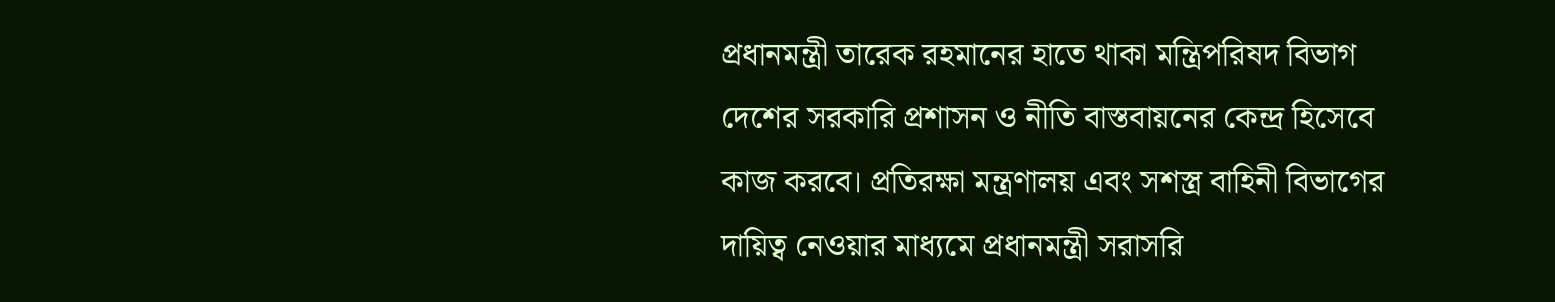প্রধানমন্ত্রী তারেক রহমানের হাতে থাকা মন্ত্রিপরিষদ বিভাগ দেশের সরকারি প্রশাসন ও নীতি বাস্তবায়নের কেন্দ্র হিসেবে কাজ করবে। প্রতিরক্ষা মন্ত্রণালয় এবং সশস্ত্র বাহিনী বিভাগের দায়িত্ব নেওয়ার মাধ্যমে প্রধানমন্ত্রী সরাসরি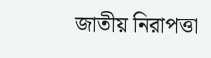জাতীয় নিরাপত্তা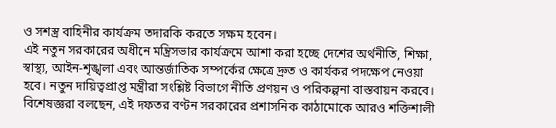ও সশস্ত্র বাহিনীর কার্যক্রম তদারকি করতে সক্ষম হবেন।
এই নতুন সরকারের অধীনে মন্ত্রিসভার কার্যক্রমে আশা করা হচ্ছে দেশের অর্থনীতি, শিক্ষা, স্বাস্থ্য, আইন-শৃঙ্খলা এবং আন্তর্জাতিক সম্পর্কের ক্ষেত্রে দ্রুত ও কার্যকর পদক্ষেপ নেওয়া হবে। নতুন দায়িত্বপ্রাপ্ত মন্ত্রীরা সংশ্লিষ্ট বিভাগে নীতি প্রণয়ন ও পরিকল্পনা বাস্তবায়ন করবে। বিশেষজ্ঞরা বলছেন, এই দফতর বণ্টন সরকারের প্রশাসনিক কাঠামোকে আরও শক্তিশালী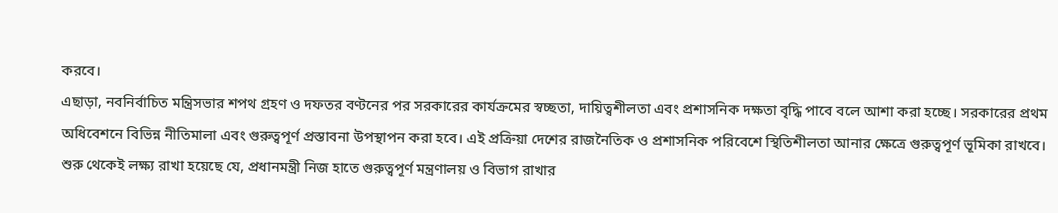করবে।
এছাড়া, নবনির্বাচিত মন্ত্রিসভার শপথ গ্রহণ ও দফতর বণ্টনের পর সরকারের কার্যক্রমের স্বচ্ছতা, দায়িত্বশীলতা এবং প্রশাসনিক দক্ষতা বৃদ্ধি পাবে বলে আশা করা হচ্ছে। সরকারের প্রথম অধিবেশনে বিভিন্ন নীতিমালা এবং গুরুত্বপূর্ণ প্রস্তাবনা উপস্থাপন করা হবে। এই প্রক্রিয়া দেশের রাজনৈতিক ও প্রশাসনিক পরিবেশে স্থিতিশীলতা আনার ক্ষেত্রে গুরুত্বপূর্ণ ভূমিকা রাখবে।
শুরু থেকেই লক্ষ্য রাখা হয়েছে যে, প্রধানমন্ত্রী নিজ হাতে গুরুত্বপূর্ণ মন্ত্রণালয় ও বিভাগ রাখার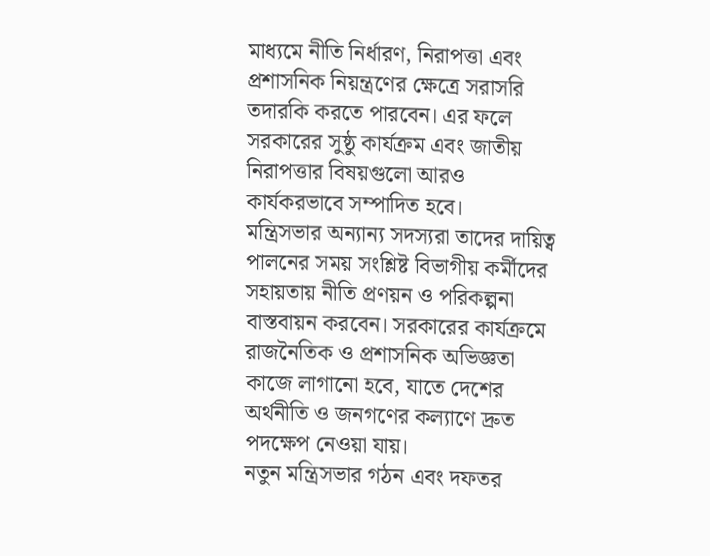মাধ্যমে নীতি নির্ধারণ, নিরাপত্তা এবং প্রশাসনিক নিয়ন্ত্রণের ক্ষেত্রে সরাসরি তদারকি করতে পারবেন। এর ফলে সরকারের সুষ্ঠু কার্যক্রম এবং জাতীয় নিরাপত্তার বিষয়গুলো আরও কার্যকরভাবে সম্পাদিত হবে।
মন্ত্রিসভার অন্যান্য সদস্যরা তাদের দায়িত্ব পালনের সময় সংশ্লিষ্ট বিভাগীয় কর্মীদের সহায়তায় নীতি প্রণয়ন ও পরিকল্পনা বাস্তবায়ন করবেন। সরকারের কার্যক্রমে রাজনৈতিক ও প্রশাসনিক অভিজ্ঞতা কাজে লাগানো হবে, যাতে দেশের অর্থনীতি ও জনগণের কল্যাণে দ্রুত পদক্ষেপ নেওয়া যায়।
নতুন মন্ত্রিসভার গঠন এবং দফতর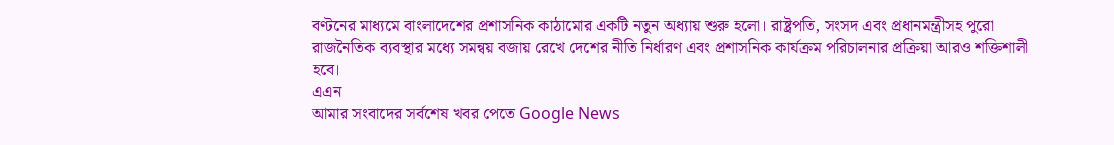বণ্টনের মাধ্যমে বাংলাদেশের প্রশাসনিক কাঠামোর একটি নতুন অধ্যায় শুরু হলো। রাষ্ট্রপতি, সংসদ এবং প্রধানমন্ত্রীসহ পুরো রাজনৈতিক ব্যবস্থার মধ্যে সমন্বয় বজায় রেখে দেশের নীতি নির্ধারণ এবং প্রশাসনিক কার্যক্রম পরিচালনার প্রক্রিয়া আরও শক্তিশালী হবে।
এএন
আমার সংবাদের সর্বশেষ খবর পেতে Google News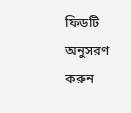ফিডটি অনুসরণ করুন